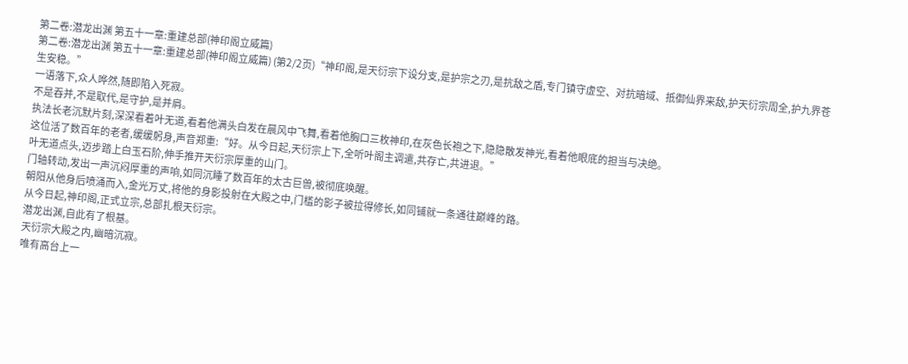第二卷:潜龙出渊 第五十一章:重建总部(神印阁立威篇)
第二卷:潜龙出渊 第五十一章:重建总部(神印阁立威篇) (第2/2页)“神印阁,是天衍宗下设分支,是护宗之刃,是抗敌之盾,专门镇守虚空、对抗暗域、抵御仙界来敌,护天衍宗周全,护九界苍生安稳。”
一语落下,众人哗然,随即陷入死寂。
不是吞并,不是取代,是守护,是并肩。
执法长老沉默片刻,深深看着叶无道,看着他满头白发在晨风中飞舞,看着他胸口三枚神印,在灰色长袍之下,隐隐散发神光,看着他眼底的担当与决绝。
这位活了数百年的老者,缓缓躬身,声音郑重:“好。从今日起,天衍宗上下,全听叶阁主调遣,共存亡,共进退。”
叶无道点头,迈步踏上白玉石阶,伸手推开天衍宗厚重的山门。
门轴转动,发出一声沉闷厚重的声响,如同沉睡了数百年的太古巨兽,被彻底唤醒。
朝阳从他身后喷涌而入,金光万丈,将他的身影投射在大殿之中,门槛的影子被拉得修长,如同铺就一条通往巅峰的路。
从今日起,神印阁,正式立宗,总部扎根天衍宗。
潜龙出渊,自此有了根基。
天衍宗大殿之内,幽暗沉寂。
唯有高台上一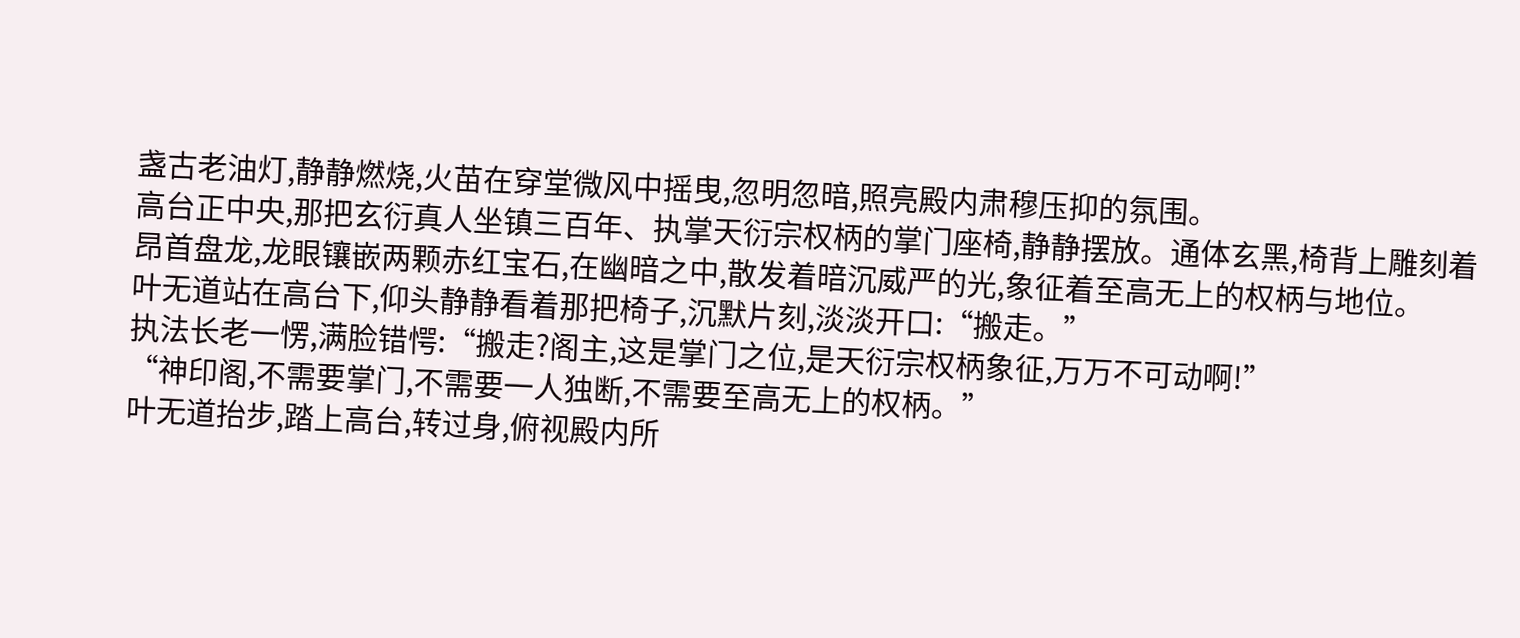盏古老油灯,静静燃烧,火苗在穿堂微风中摇曳,忽明忽暗,照亮殿内肃穆压抑的氛围。
高台正中央,那把玄衍真人坐镇三百年、执掌天衍宗权柄的掌门座椅,静静摆放。通体玄黑,椅背上雕刻着昂首盘龙,龙眼镶嵌两颗赤红宝石,在幽暗之中,散发着暗沉威严的光,象征着至高无上的权柄与地位。
叶无道站在高台下,仰头静静看着那把椅子,沉默片刻,淡淡开口:“搬走。”
执法长老一愣,满脸错愕:“搬走?阁主,这是掌门之位,是天衍宗权柄象征,万万不可动啊!”
“神印阁,不需要掌门,不需要一人独断,不需要至高无上的权柄。”
叶无道抬步,踏上高台,转过身,俯视殿内所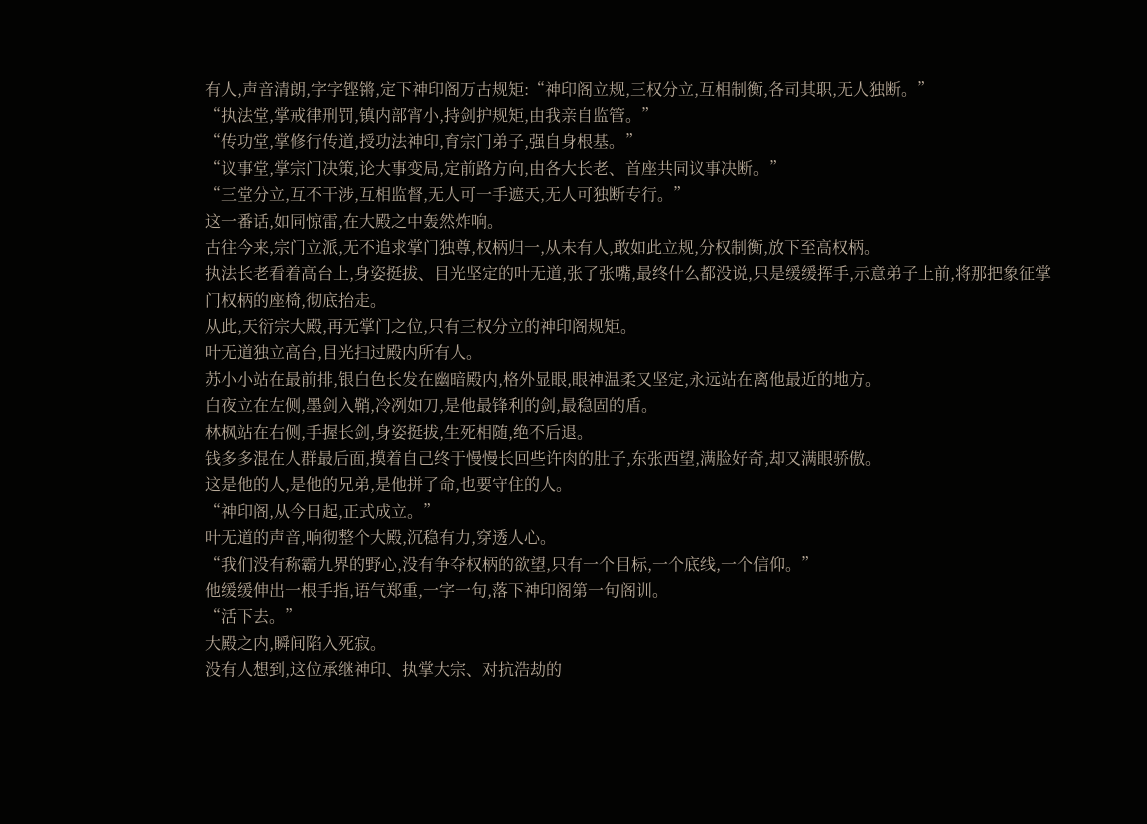有人,声音清朗,字字铿锵,定下神印阁万古规矩:“神印阁立规,三权分立,互相制衡,各司其职,无人独断。”
“执法堂,掌戒律刑罚,镇内部宵小,持剑护规矩,由我亲自监管。”
“传功堂,掌修行传道,授功法神印,育宗门弟子,强自身根基。”
“议事堂,掌宗门决策,论大事变局,定前路方向,由各大长老、首座共同议事决断。”
“三堂分立,互不干涉,互相监督,无人可一手遮天,无人可独断专行。”
这一番话,如同惊雷,在大殿之中轰然炸响。
古往今来,宗门立派,无不追求掌门独尊,权柄归一,从未有人,敢如此立规,分权制衡,放下至高权柄。
执法长老看着高台上,身姿挺拔、目光坚定的叶无道,张了张嘴,最终什么都没说,只是缓缓挥手,示意弟子上前,将那把象征掌门权柄的座椅,彻底抬走。
从此,天衍宗大殿,再无掌门之位,只有三权分立的神印阁规矩。
叶无道独立高台,目光扫过殿内所有人。
苏小小站在最前排,银白色长发在幽暗殿内,格外显眼,眼神温柔又坚定,永远站在离他最近的地方。
白夜立在左侧,墨剑入鞘,冷冽如刀,是他最锋利的剑,最稳固的盾。
林枫站在右侧,手握长剑,身姿挺拔,生死相随,绝不后退。
钱多多混在人群最后面,摸着自己终于慢慢长回些许肉的肚子,东张西望,满脸好奇,却又满眼骄傲。
这是他的人,是他的兄弟,是他拼了命,也要守住的人。
“神印阁,从今日起,正式成立。”
叶无道的声音,响彻整个大殿,沉稳有力,穿透人心。
“我们没有称霸九界的野心,没有争夺权柄的欲望,只有一个目标,一个底线,一个信仰。”
他缓缓伸出一根手指,语气郑重,一字一句,落下神印阁第一句阁训。
“活下去。”
大殿之内,瞬间陷入死寂。
没有人想到,这位承继神印、执掌大宗、对抗浩劫的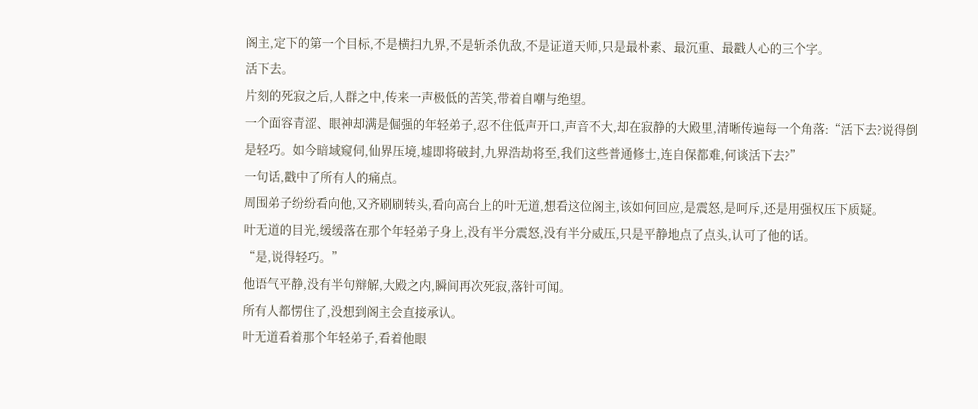阁主,定下的第一个目标,不是横扫九界,不是斩杀仇敌,不是证道天师,只是最朴素、最沉重、最戳人心的三个字。
活下去。
片刻的死寂之后,人群之中,传来一声极低的苦笑,带着自嘲与绝望。
一个面容青涩、眼神却满是倔强的年轻弟子,忍不住低声开口,声音不大,却在寂静的大殿里,清晰传遍每一个角落:“活下去?说得倒是轻巧。如今暗域窥伺,仙界压境,墟即将破封,九界浩劫将至,我们这些普通修士,连自保都难,何谈活下去?”
一句话,戳中了所有人的痛点。
周围弟子纷纷看向他,又齐刷刷转头,看向高台上的叶无道,想看这位阁主,该如何回应,是震怒,是呵斥,还是用强权压下质疑。
叶无道的目光,缓缓落在那个年轻弟子身上,没有半分震怒,没有半分威压,只是平静地点了点头,认可了他的话。
“是,说得轻巧。”
他语气平静,没有半句辩解,大殿之内,瞬间再次死寂,落针可闻。
所有人都愣住了,没想到阁主会直接承认。
叶无道看着那个年轻弟子,看着他眼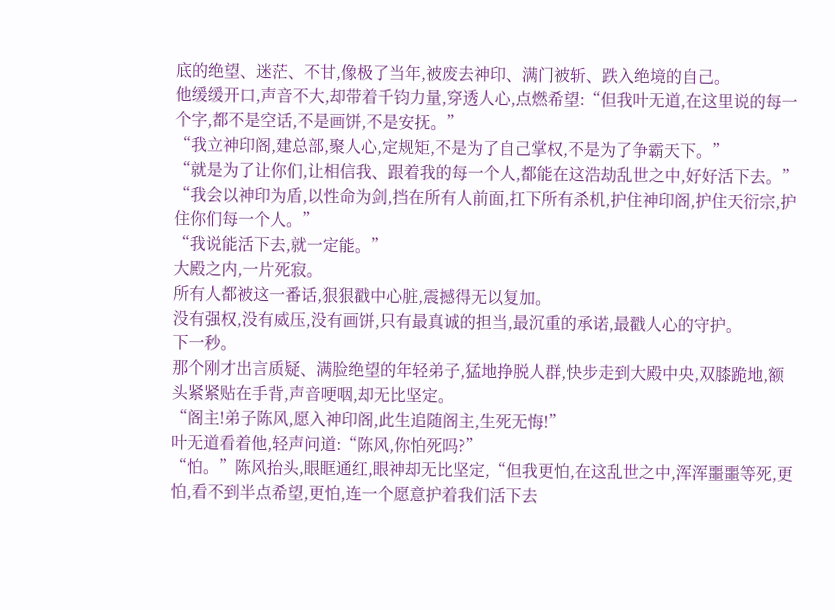底的绝望、迷茫、不甘,像极了当年,被废去神印、满门被斩、跌入绝境的自己。
他缓缓开口,声音不大,却带着千钧力量,穿透人心,点燃希望:“但我叶无道,在这里说的每一个字,都不是空话,不是画饼,不是安抚。”
“我立神印阁,建总部,聚人心,定规矩,不是为了自己掌权,不是为了争霸天下。”
“就是为了让你们,让相信我、跟着我的每一个人,都能在这浩劫乱世之中,好好活下去。”
“我会以神印为盾,以性命为剑,挡在所有人前面,扛下所有杀机,护住神印阁,护住天衍宗,护住你们每一个人。”
“我说能活下去,就一定能。”
大殿之内,一片死寂。
所有人都被这一番话,狠狠戳中心脏,震撼得无以复加。
没有强权,没有威压,没有画饼,只有最真诚的担当,最沉重的承诺,最戳人心的守护。
下一秒。
那个刚才出言质疑、满脸绝望的年轻弟子,猛地挣脱人群,快步走到大殿中央,双膝跪地,额头紧紧贴在手背,声音哽咽,却无比坚定。
“阁主!弟子陈风,愿入神印阁,此生追随阁主,生死无悔!”
叶无道看着他,轻声问道:“陈风,你怕死吗?”
“怕。”陈风抬头,眼眶通红,眼神却无比坚定,“但我更怕,在这乱世之中,浑浑噩噩等死,更怕,看不到半点希望,更怕,连一个愿意护着我们活下去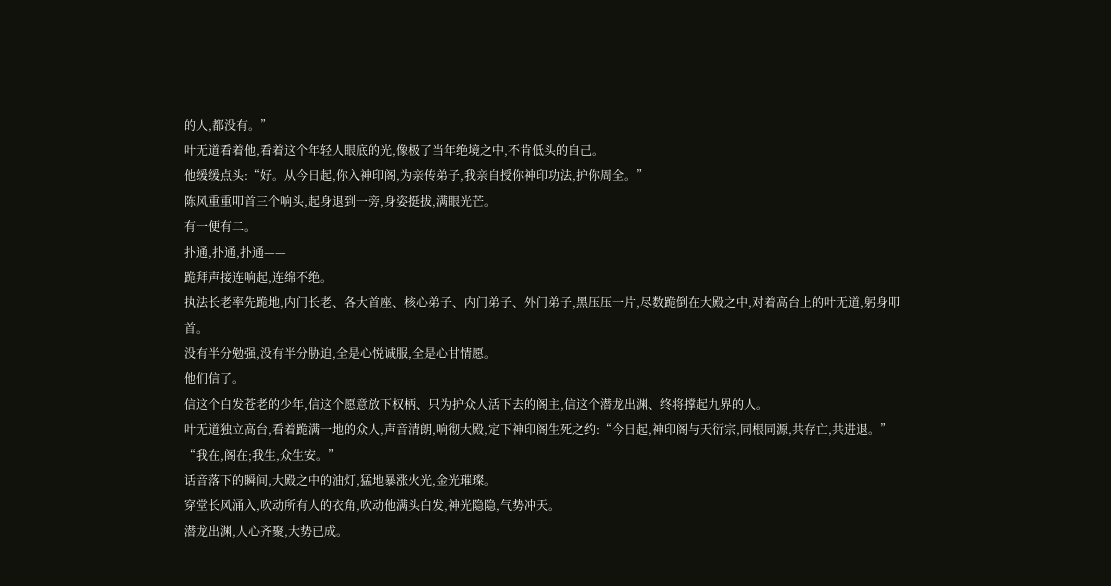的人,都没有。”
叶无道看着他,看着这个年轻人眼底的光,像极了当年绝境之中,不肯低头的自己。
他缓缓点头:“好。从今日起,你入神印阁,为亲传弟子,我亲自授你神印功法,护你周全。”
陈风重重叩首三个响头,起身退到一旁,身姿挺拔,满眼光芒。
有一便有二。
扑通,扑通,扑通——
跪拜声接连响起,连绵不绝。
执法长老率先跪地,内门长老、各大首座、核心弟子、内门弟子、外门弟子,黑压压一片,尽数跪倒在大殿之中,对着高台上的叶无道,躬身叩首。
没有半分勉强,没有半分胁迫,全是心悦诚服,全是心甘情愿。
他们信了。
信这个白发苍老的少年,信这个愿意放下权柄、只为护众人活下去的阁主,信这个潜龙出渊、终将撑起九界的人。
叶无道独立高台,看着跪满一地的众人,声音清朗,响彻大殿,定下神印阁生死之约:“今日起,神印阁与天衍宗,同根同源,共存亡,共进退。”
“我在,阁在;我生,众生安。”
话音落下的瞬间,大殿之中的油灯,猛地暴涨火光,金光璀璨。
穿堂长风涌入,吹动所有人的衣角,吹动他满头白发,神光隐隐,气势冲天。
潜龙出渊,人心齐聚,大势已成。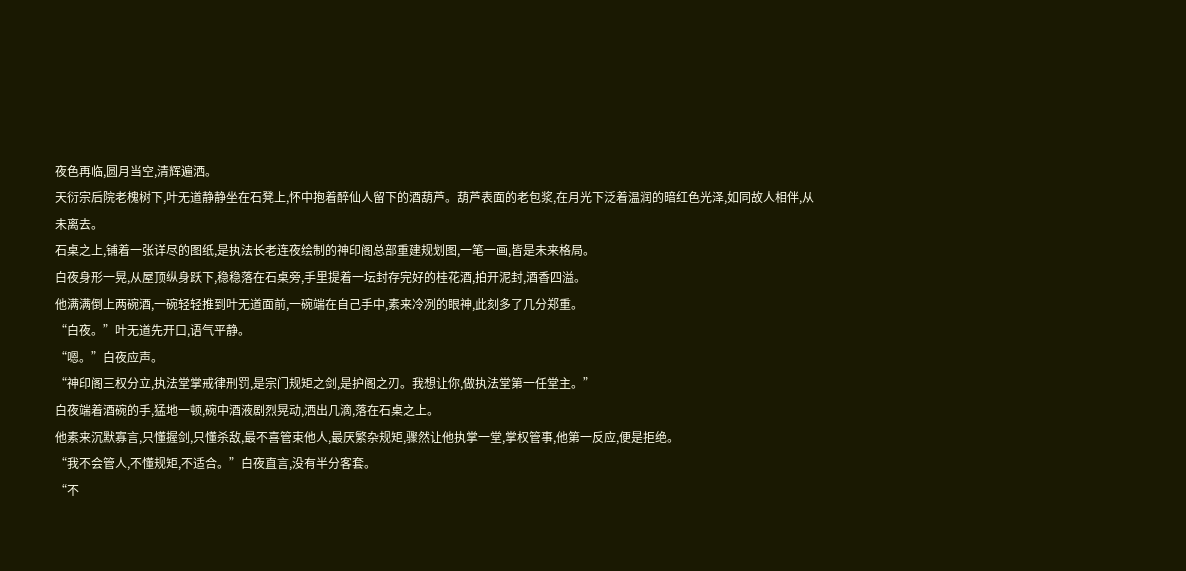夜色再临,圆月当空,清辉遍洒。
天衍宗后院老槐树下,叶无道静静坐在石凳上,怀中抱着醉仙人留下的酒葫芦。葫芦表面的老包浆,在月光下泛着温润的暗红色光泽,如同故人相伴,从未离去。
石桌之上,铺着一张详尽的图纸,是执法长老连夜绘制的神印阁总部重建规划图,一笔一画,皆是未来格局。
白夜身形一晃,从屋顶纵身跃下,稳稳落在石桌旁,手里提着一坛封存完好的桂花酒,拍开泥封,酒香四溢。
他满满倒上两碗酒,一碗轻轻推到叶无道面前,一碗端在自己手中,素来冷冽的眼神,此刻多了几分郑重。
“白夜。”叶无道先开口,语气平静。
“嗯。”白夜应声。
“神印阁三权分立,执法堂掌戒律刑罚,是宗门规矩之剑,是护阁之刃。我想让你,做执法堂第一任堂主。”
白夜端着酒碗的手,猛地一顿,碗中酒液剧烈晃动,洒出几滴,落在石桌之上。
他素来沉默寡言,只懂握剑,只懂杀敌,最不喜管束他人,最厌繁杂规矩,骤然让他执掌一堂,掌权管事,他第一反应,便是拒绝。
“我不会管人,不懂规矩,不适合。”白夜直言,没有半分客套。
“不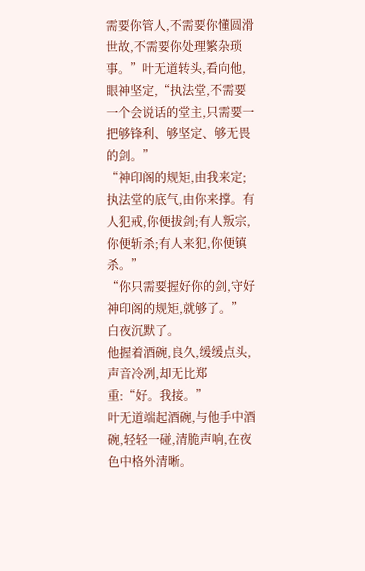需要你管人,不需要你懂圆滑世故,不需要你处理繁杂琐事。”叶无道转头,看向他,眼神坚定,“执法堂,不需要一个会说话的堂主,只需要一把够锋利、够坚定、够无畏的剑。”
“神印阁的规矩,由我来定;执法堂的底气,由你来撑。有人犯戒,你便拔剑;有人叛宗,你便斩杀;有人来犯,你便镇杀。”
“你只需要握好你的剑,守好神印阁的规矩,就够了。”
白夜沉默了。
他握着酒碗,良久,缓缓点头,声音冷冽,却无比郑重:“好。我接。”
叶无道端起酒碗,与他手中酒碗,轻轻一碰,清脆声响,在夜色中格外清晰。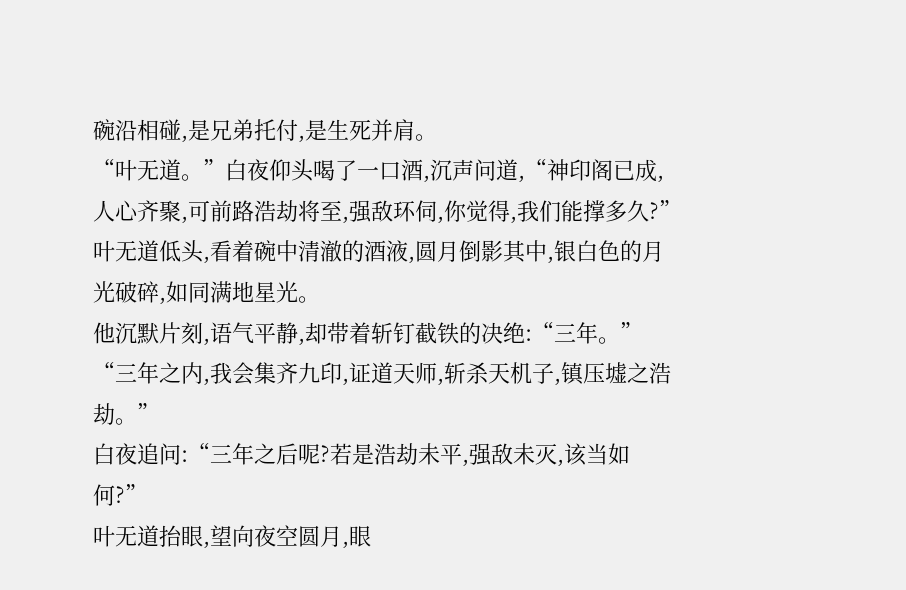碗沿相碰,是兄弟托付,是生死并肩。
“叶无道。”白夜仰头喝了一口酒,沉声问道,“神印阁已成,人心齐聚,可前路浩劫将至,强敌环伺,你觉得,我们能撑多久?”
叶无道低头,看着碗中清澈的酒液,圆月倒影其中,银白色的月光破碎,如同满地星光。
他沉默片刻,语气平静,却带着斩钉截铁的决绝:“三年。”
“三年之内,我会集齐九印,证道天师,斩杀天机子,镇压墟之浩劫。”
白夜追问:“三年之后呢?若是浩劫未平,强敌未灭,该当如何?”
叶无道抬眼,望向夜空圆月,眼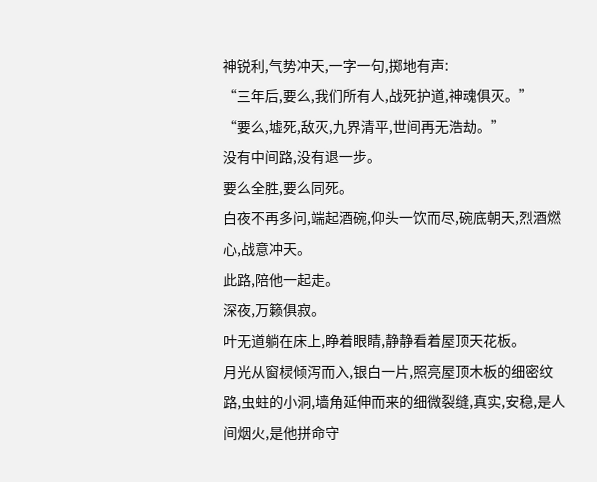神锐利,气势冲天,一字一句,掷地有声:
“三年后,要么,我们所有人,战死护道,神魂俱灭。”
“要么,墟死,敌灭,九界清平,世间再无浩劫。”
没有中间路,没有退一步。
要么全胜,要么同死。
白夜不再多问,端起酒碗,仰头一饮而尽,碗底朝天,烈酒燃心,战意冲天。
此路,陪他一起走。
深夜,万籁俱寂。
叶无道躺在床上,睁着眼睛,静静看着屋顶天花板。
月光从窗棂倾泻而入,银白一片,照亮屋顶木板的细密纹路,虫蛀的小洞,墙角延伸而来的细微裂缝,真实,安稳,是人间烟火,是他拼命守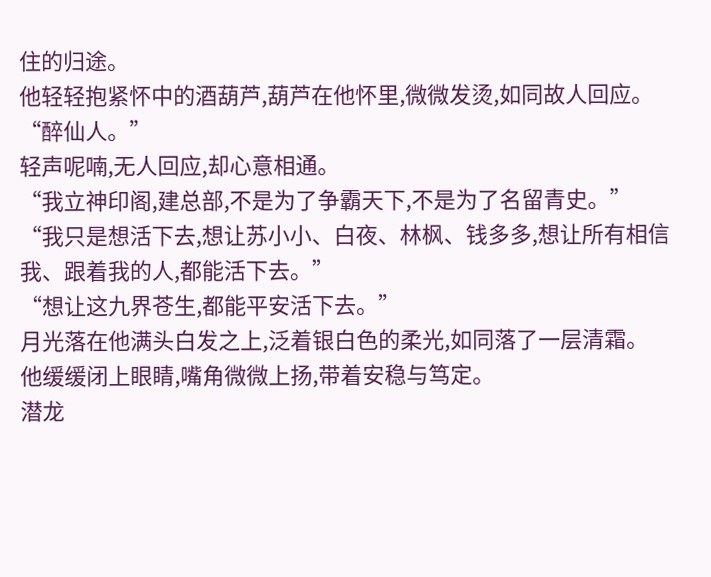住的归途。
他轻轻抱紧怀中的酒葫芦,葫芦在他怀里,微微发烫,如同故人回应。
“醉仙人。”
轻声呢喃,无人回应,却心意相通。
“我立神印阁,建总部,不是为了争霸天下,不是为了名留青史。”
“我只是想活下去,想让苏小小、白夜、林枫、钱多多,想让所有相信我、跟着我的人,都能活下去。”
“想让这九界苍生,都能平安活下去。”
月光落在他满头白发之上,泛着银白色的柔光,如同落了一层清霜。
他缓缓闭上眼睛,嘴角微微上扬,带着安稳与笃定。
潜龙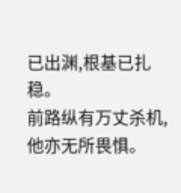已出渊,根基已扎稳。
前路纵有万丈杀机,他亦无所畏惧。